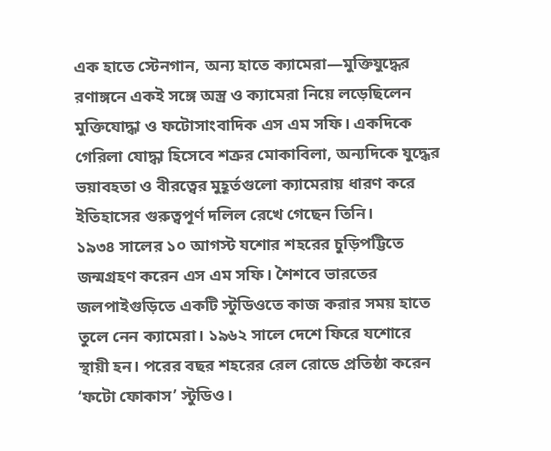এক হাতে স্টেনগান, অন্য হাতে ক্যামেরা—মুক্তিযুদ্ধের রণাঙ্গনে একই সঙ্গে অস্ত্র ও ক্যামেরা নিয়ে লড়েছিলেন মুক্তিযোদ্ধা ও ফটোসাংবাদিক এস এম সফি। একদিকে গেরিলা যোদ্ধা হিসেবে শত্রুর মোকাবিলা, অন্যদিকে যুদ্ধের ভয়াবহতা ও বীরত্বের মুহূর্তগুলো ক্যামেরায় ধারণ করে ইতিহাসের গুরুত্বপূর্ণ দলিল রেখে গেছেন তিনি।
১৯৩৪ সালের ১০ আগস্ট যশোর শহরের চুড়িপট্টিতে জন্মগ্রহণ করেন এস এম সফি। শৈশবে ভারতের জলপাইগুড়িতে একটি স্টুডিওতে কাজ করার সময় হাতে তুলে নেন ক্যামেরা। ১৯৬২ সালে দেশে ফিরে যশোরে স্থায়ী হন। পরের বছর শহরের রেল রোডে প্রতিষ্ঠা করেন ‘ফটো ফোকাস’ স্টুডিও।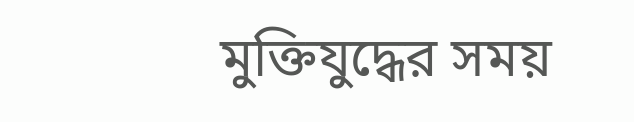মুক্তিযুদ্ধের সময়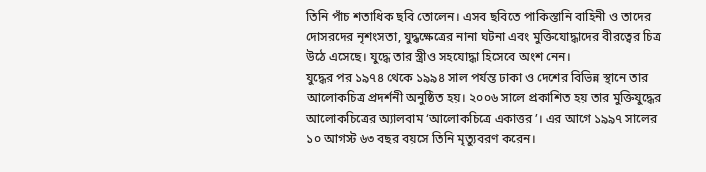তিনি পাঁচ শতাধিক ছবি তোলেন। এসব ছবিতে পাকিস্তানি বাহিনী ও তাদের দোসরদের নৃশংসতা, যুদ্ধক্ষেত্রের নানা ঘটনা এবং মুক্তিযোদ্ধাদের বীরত্বের চিত্র উঠে এসেছে। যুদ্ধে তার স্ত্রীও সহযোদ্ধা হিসেবে অংশ নেন।
যুদ্ধের পর ১৯৭৪ থেকে ১৯৯৪ সাল পর্যন্ত ঢাকা ও দেশের বিভিন্ন স্থানে তার আলোকচিত্র প্রদর্শনী অনুষ্ঠিত হয়। ২০০৬ সালে প্রকাশিত হয় তার মুক্তিযুদ্ধের আলোকচিত্রের অ্যালবাম ‘আলোকচিত্রে একাত্তর’। এর আগে ১৯৯৭ সালের ১০ আগস্ট ৬৩ বছর বয়সে তিনি মৃত্যুবরণ করেন।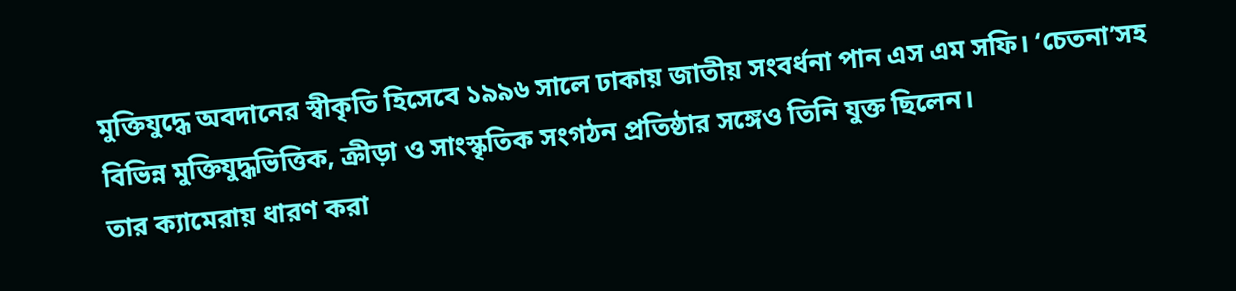মুক্তিযুদ্ধে অবদানের স্বীকৃতি হিসেবে ১৯৯৬ সালে ঢাকায় জাতীয় সংবর্ধনা পান এস এম সফি। ‘চেতনা’সহ বিভিন্ন মুক্তিযুদ্ধভিত্তিক, ক্রীড়া ও সাংস্কৃতিক সংগঠন প্রতিষ্ঠার সঙ্গেও তিনি যুক্ত ছিলেন।
তার ক্যামেরায় ধারণ করা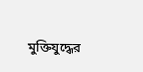মুক্তিযুদ্ধের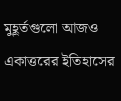মুহূর্তগুলো আজও একাত্তরের ইতিহাসের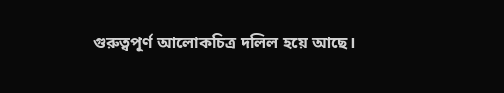গুরুত্বপূর্ণ আলোকচিত্র দলিল হয়ে আছে।